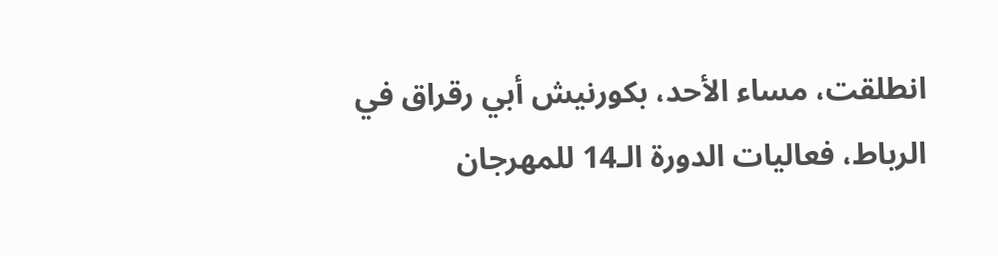انطلقت، مساء الأحد، بكورنيش أبي رقراق في الرباط، فعاليات الدورة الـ14 للمهرجان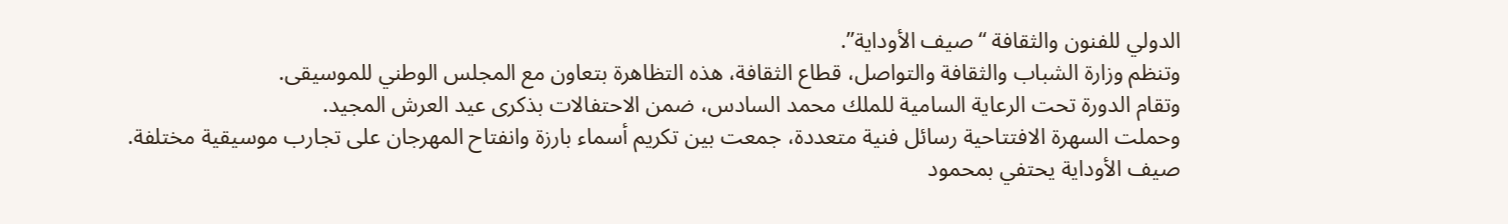الدولي للفنون والثقافة “صيف الأوداية”.
وتنظم وزارة الشباب والثقافة والتواصل، قطاع الثقافة، هذه التظاهرة بتعاون مع المجلس الوطني للموسيقى.
وتقام الدورة تحت الرعاية السامية للملك محمد السادس، ضمن الاحتفالات بذكرى عيد العرش المجيد.
وحملت السهرة الافتتاحية رسائل فنية متعددة، جمعت بين تكريم أسماء بارزة وانفتاح المهرجان على تجارب موسيقية مختلفة.
صيف الأوداية يحتفي بمحمود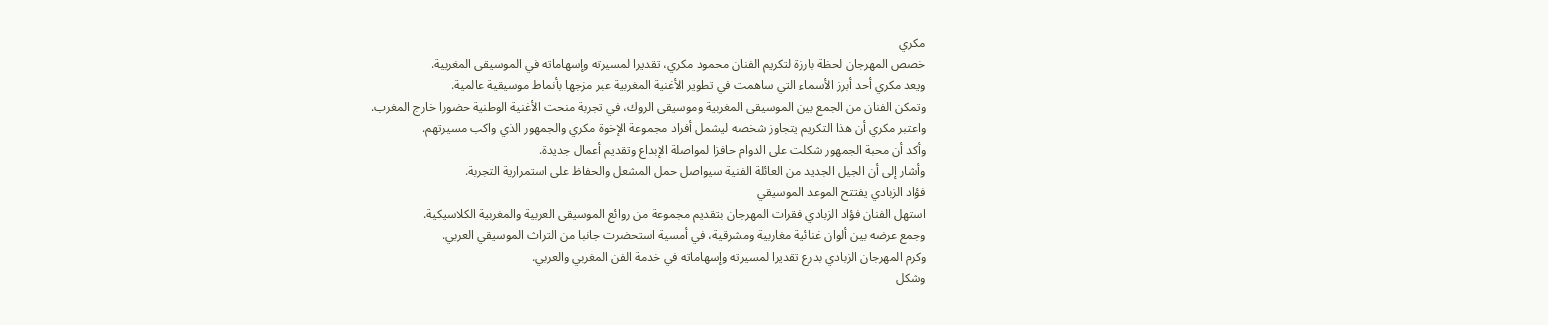مكري
خصص المهرجان لحظة بارزة لتكريم الفنان محمود مكري، تقديرا لمسيرته وإسهاماته في الموسيقى المغربية.
ويعد مكري أحد أبرز الأسماء التي ساهمت في تطوير الأغنية المغربية عبر مزجها بأنماط موسيقية عالمية.
وتمكن الفنان من الجمع بين الموسيقى المغربية وموسيقى الروك، في تجربة منحت الأغنية الوطنية حضورا خارج المغرب.
واعتبر مكري أن هذا التكريم يتجاوز شخصه ليشمل أفراد مجموعة الإخوة مكري والجمهور الذي واكب مسيرتهم.
وأكد أن محبة الجمهور شكلت على الدوام حافزا لمواصلة الإبداع وتقديم أعمال جديدة.
وأشار إلى أن الجيل الجديد من العائلة الفنية سيواصل حمل المشعل والحفاظ على استمرارية التجربة.
فؤاد الزبادي يفتتح الموعد الموسيقي
استهل الفنان فؤاد الزبادي فقرات المهرجان بتقديم مجموعة من روائع الموسيقى العربية والمغربية الكلاسيكية.
وجمع عرضه بين ألوان غنائية مغاربية ومشرقية، في أمسية استحضرت جانبا من التراث الموسيقي العربي.
وكرم المهرجان الزبادي بدرع تقديرا لمسيرته وإسهاماته في خدمة الفن المغربي والعربي.
وشكل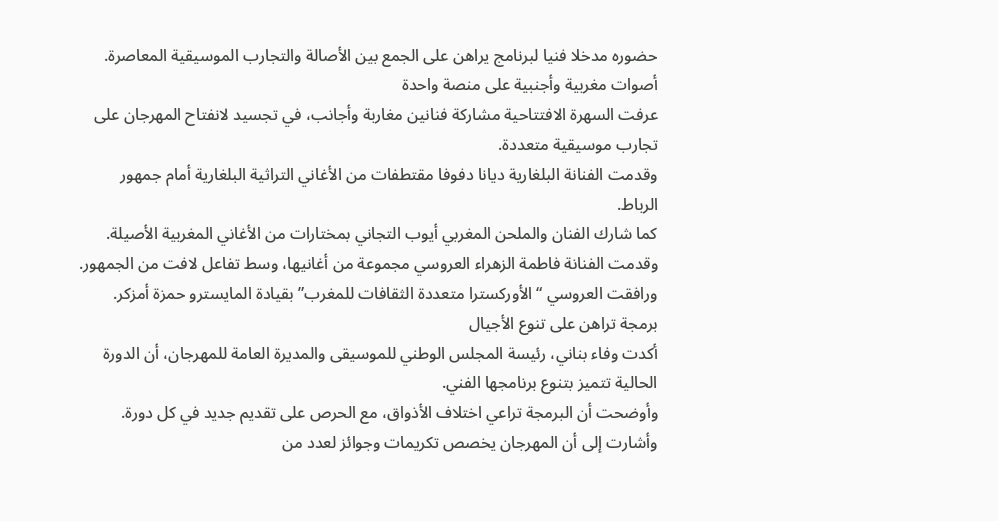حضوره مدخلا فنيا لبرنامج يراهن على الجمع بين الأصالة والتجارب الموسيقية المعاصرة.
أصوات مغربية وأجنبية على منصة واحدة
عرفت السهرة الافتتاحية مشاركة فنانين مغاربة وأجانب، في تجسيد لانفتاح المهرجان على تجارب موسيقية متعددة.
وقدمت الفنانة البلغارية ديانا دفوفا مقتطفات من الأغاني التراثية البلغارية أمام جمهور الرباط.
كما شارك الفنان والملحن المغربي أيوب التجاني بمختارات من الأغاني المغربية الأصيلة.
وقدمت الفنانة فاطمة الزهراء العروسي مجموعة من أغانيها، وسط تفاعل لافت من الجمهور.
ورافقت العروسي “الأوركسترا متعددة الثقافات للمغرب” بقيادة المايسترو حمزة أمزكر.
برمجة تراهن على تنوع الأجيال
أكدت وفاء بناني، رئيسة المجلس الوطني للموسيقى والمديرة العامة للمهرجان، أن الدورة الحالية تتميز بتنوع برنامجها الفني.
وأوضحت أن البرمجة تراعي اختلاف الأذواق، مع الحرص على تقديم جديد في كل دورة.
وأشارت إلى أن المهرجان يخصص تكريمات وجوائز لعدد من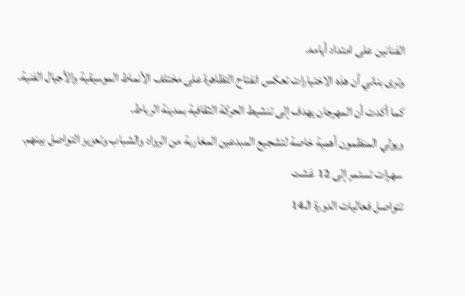الفنانين على امتداد أيامه.
وترى بناني أن هذه الاختيارات تعكس انفتاح التظاهرة على مختلف الأنماط الموسيقية والأجيال الفنية.
كما أكدت أن المهرجان يهدف إلى تنشيط الحركة الثقافية بمدينة الرباط.
ويولي المنظمون أهمية خاصة لتشجيع المبدعين المغاربة من الرواد والشباب وتعزيز التواصل بينهم.
سهرات تستمر إلى 12 غشت
تتواصل فعاليات الدورة الـ14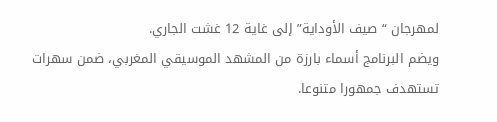لمهرجان “صيف الأوداية” إلى غاية 12 غشت الجاري.
ويضم البرنامج أسماء بارزة من المشهد الموسيقي المغربي، ضمن سهرات تستهدف جمهورا متنوعا.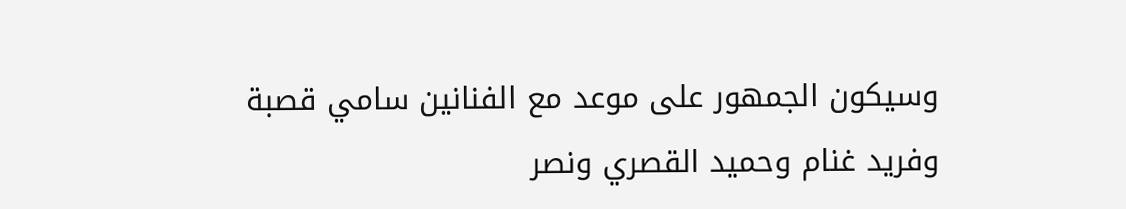وسيكون الجمهور على موعد مع الفنانين سامي قصبة وفريد غنام وحميد القصري ونصر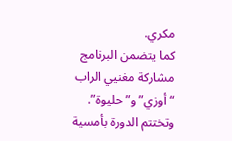مكري.
كما يتضمن البرنامج مشاركة مغنيي الراب “أوزي” و”حليوة”.
وتختتم الدورة بأمسية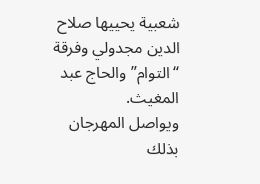شعبية يحييها صلاح الدين مجدولي وفرقة “التوام” والحاج عبد المغيث.
ويواصل المهرجان بذلك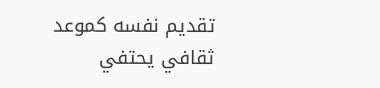تقديم نفسه كموعد ثقافي يحتفي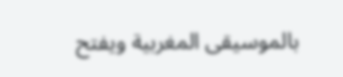بالموسيقى المغربية ويفتح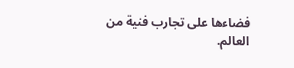فضاءها على تجارب فنية من العالم.